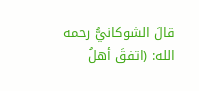قالَ الشوكانيُّ رحمه الله: (اتفقَ أهلُ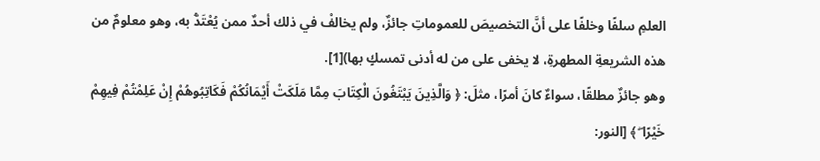العلمِ سلفًا وخلفًا على أنَّ التخصيصَ للعموماتِ جائزٌ، ولم يخالفْ في ذلك أحدٌ ممن يُعْتَدُّ به، وهو معلومٌ من هذه الشريعةِ المطهرةِ، لا يخفى على من له أدنى تمسكٍ بها)[1].
وهو جائزٌ مطلقًا، سواءٌ كانَ أمرًا، مثلَ: ﴿ وَالَّذِينَ يَبْتَغُونَ الْكِتَابَ مِمَّا مَلَكَتْ أَيْمَانُكُمْ فَكَاتِبُوهُمْ إِنْ عَلِمْتُمْ فِيهِمْ خَيْرًا ۖ ﴾ [النور: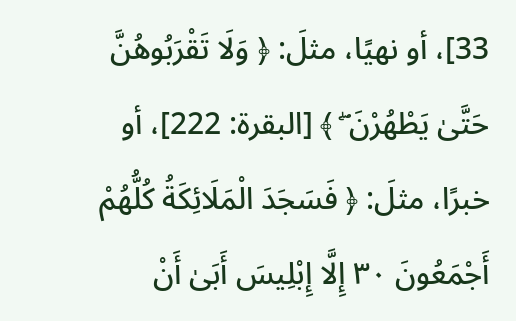33]، أو نهيًا، مثلَ: ﴿ وَلَا تَقْرَبُوهُنَّ حَتَّىٰ يَطْهُرْنَ ۖ ﴾ [البقرة: 222]، أو خبرًا، مثلَ: ﴿ فَسَجَدَ الْمَلَائِكَةُ كُلُّهُمْ أَجْمَعُونَ ٣٠ إِلَّا إِبْلِيسَ أَبَىٰ أَنْ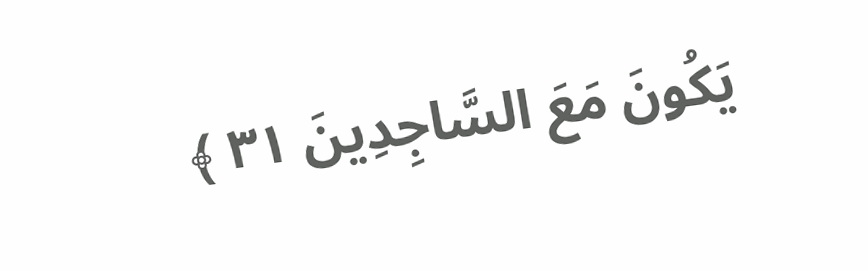يَكُونَ مَعَ السَّاجِدِينَ ٣١ ﴾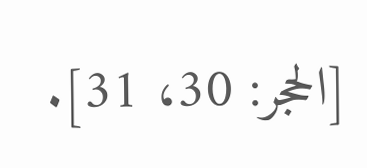[الحجر: 30، 31].